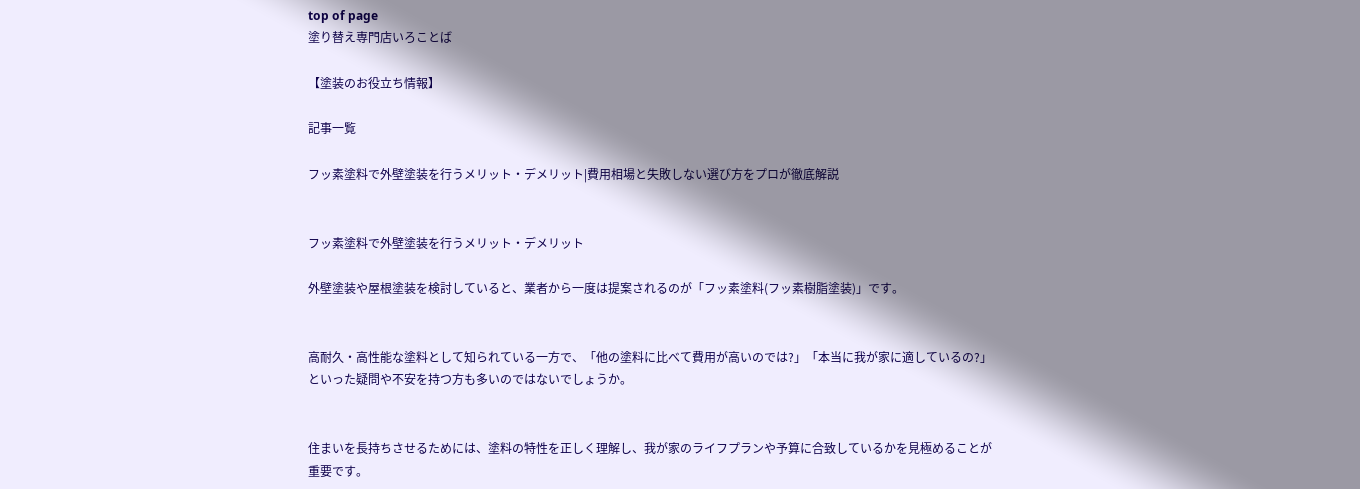top of page
塗り替え専門店いろことば

【塗装のお役立ち情報】

記事一覧

フッ素塗料で外壁塗装を行うメリット・デメリット|費用相場と失敗しない選び方をプロが徹底解説


フッ素塗料で外壁塗装を行うメリット・デメリット

外壁塗装や屋根塗装を検討していると、業者から一度は提案されるのが「フッ素塗料(フッ素樹脂塗装)」です。


高耐久・高性能な塗料として知られている一方で、「他の塗料に比べて費用が高いのでは?」「本当に我が家に適しているの?」といった疑問や不安を持つ方も多いのではないでしょうか。


住まいを長持ちさせるためには、塗料の特性を正しく理解し、我が家のライフプランや予算に合致しているかを見極めることが重要です。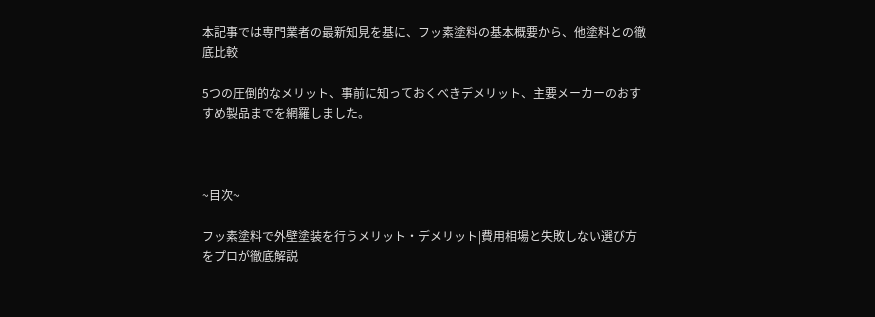本記事では専門業者の最新知見を基に、フッ素塗料の基本概要から、他塗料との徹底比較

5つの圧倒的なメリット、事前に知っておくべきデメリット、主要メーカーのおすすめ製品までを網羅しました。



~目次~

フッ素塗料で外壁塗装を行うメリット・デメリット|費用相場と失敗しない選び方をプロが徹底解説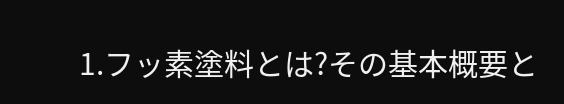1.フッ素塗料とは?その基本概要と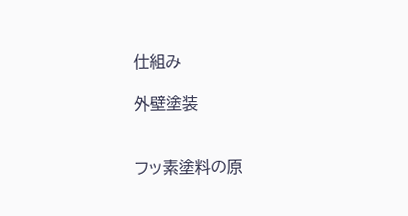仕組み

外壁塗装


フッ素塗料の原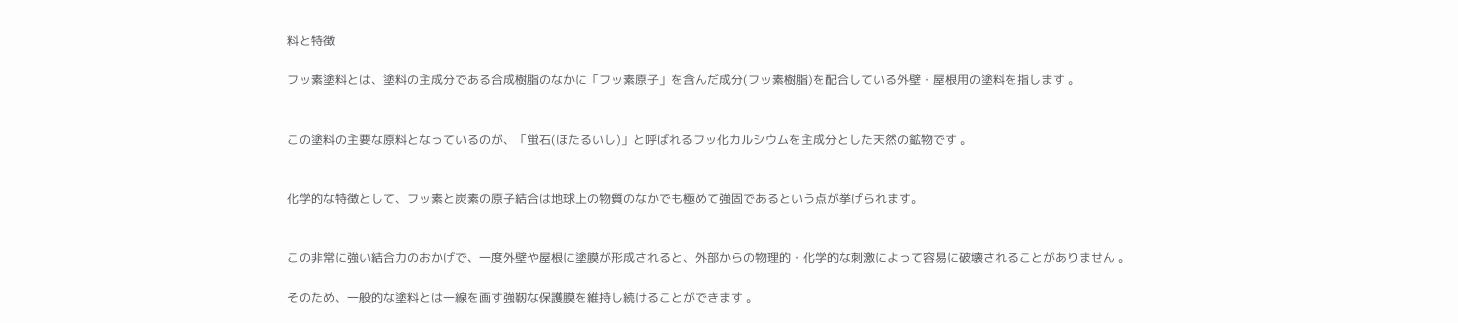料と特徴

フッ素塗料とは、塗料の主成分である合成樹脂のなかに「フッ素原子」を含んだ成分(フッ素樹脂)を配合している外壁・屋根用の塗料を指します 。


この塗料の主要な原料となっているのが、「蛍石(ほたるいし)」と呼ばれるフッ化カルシウムを主成分とした天然の鉱物です 。


化学的な特徴として、フッ素と炭素の原子結合は地球上の物質のなかでも極めて強固であるという点が挙げられます。


この非常に強い結合力のおかげで、一度外壁や屋根に塗膜が形成されると、外部からの物理的・化学的な刺激によって容易に破壊されることがありません 。

そのため、一般的な塗料とは一線を画す強靭な保護膜を維持し続けることができます 。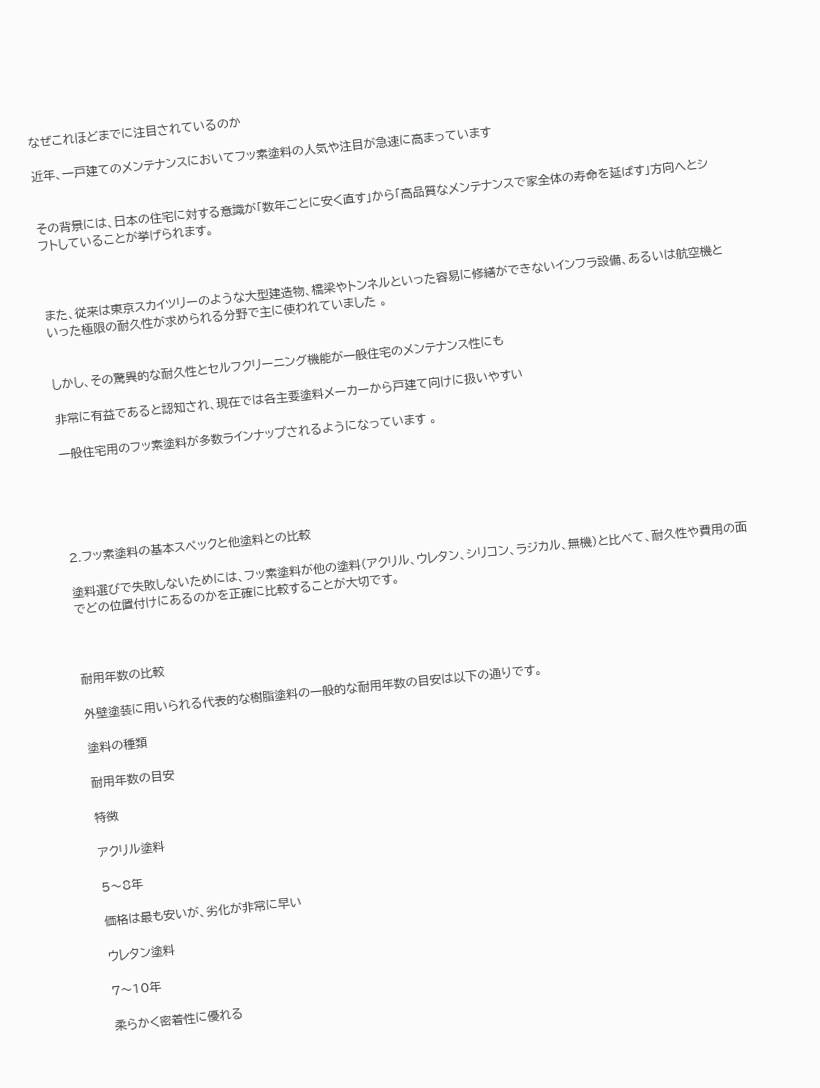なぜこれほどまでに注目されているのか

近年、一戸建てのメンテナンスにおいてフッ素塗料の人気や注目が急速に高まっています


その背景には、日本の住宅に対する意識が「数年ごとに安く直す」から「高品質なメンテナンスで家全体の寿命を延ばす」方向へとシフトしていることが挙げられます。



また、従来は東京スカイツリーのような大型建造物、橋梁やトンネルといった容易に修繕ができないインフラ設備、あるいは航空機といった極限の耐久性が求められる分野で主に使われていました 。


しかし、その驚異的な耐久性とセルフクリーニング機能が一般住宅のメンテナンス性にも

非常に有益であると認知され、現在では各主要塗料メーカーから戸建て向けに扱いやすい

一般住宅用のフッ素塗料が多数ラインナップされるようになっています 。





2.フッ素塗料の基本スペックと他塗料との比較

塗料選びで失敗しないためには、フッ素塗料が他の塗料(アクリル、ウレタン、シリコン、ラジカル、無機)と比べて、耐久性や費用の面でどの位置付けにあるのかを正確に比較することが大切です。



耐用年数の比較

外壁塗装に用いられる代表的な樹脂塗料の一般的な耐用年数の目安は以下の通りです。

塗料の種類

耐用年数の目安

特徴

アクリル塗料

5〜8年

価格は最も安いが、劣化が非常に早い

ウレタン塗料

7〜10年

柔らかく密着性に優れる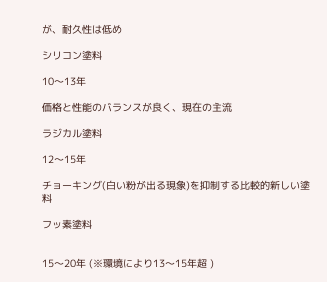が、耐久性は低め

シリコン塗料

10〜13年

価格と性能のバランスが良く、現在の主流

ラジカル塗料

12〜15年

チョーキング(白い粉が出る現象)を抑制する比較的新しい塗料

フッ素塗料


15〜20年 (※環境により13〜15年超 )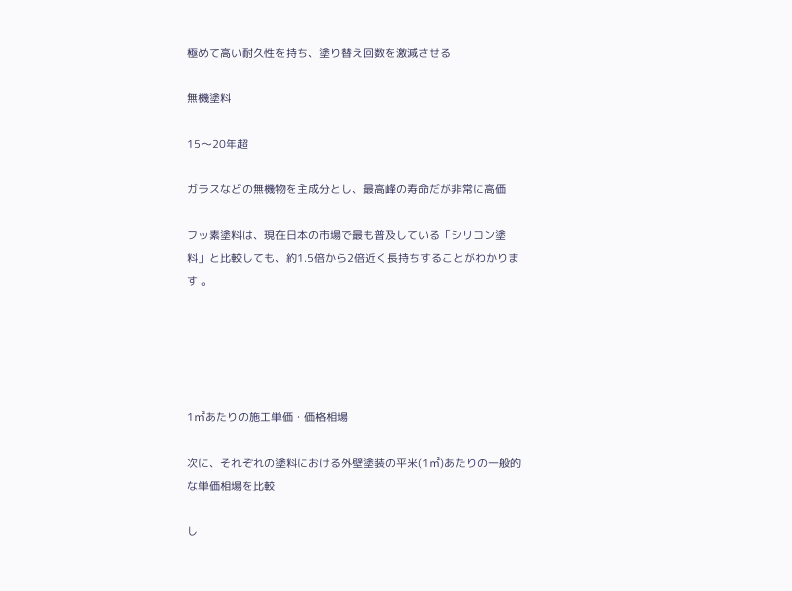極めて高い耐久性を持ち、塗り替え回数を激減させる

無機塗料

15〜20年超

ガラスなどの無機物を主成分とし、最高峰の寿命だが非常に高価

フッ素塗料は、現在日本の市場で最も普及している「シリコン塗料」と比較しても、約1.5倍から2倍近く長持ちすることがわかります 。





1㎡あたりの施工単価・価格相場

次に、それぞれの塗料における外壁塗装の平米(1㎡)あたりの一般的な単価相場を比較

し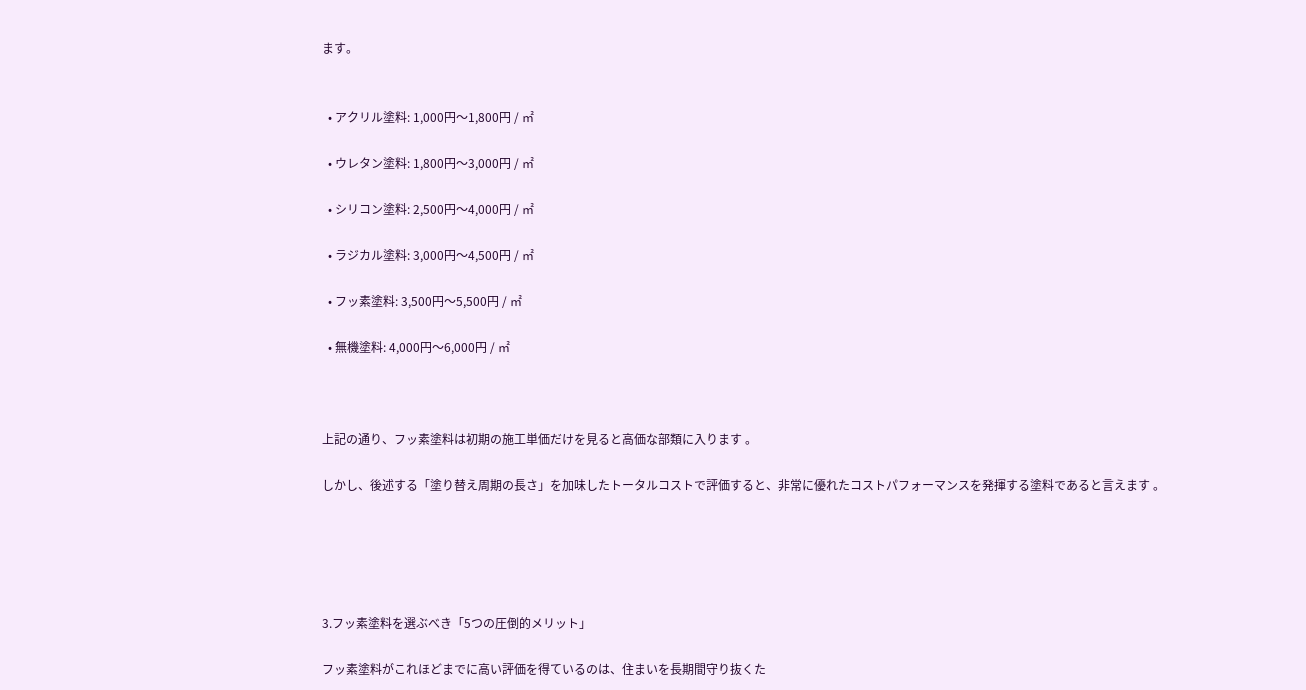ます。


  • アクリル塗料: 1,000円〜1,800円 / ㎡

  • ウレタン塗料: 1,800円〜3,000円 / ㎡

  • シリコン塗料: 2,500円〜4,000円 / ㎡

  • ラジカル塗料: 3,000円〜4,500円 / ㎡

  • フッ素塗料: 3,500円〜5,500円 / ㎡

  • 無機塗料: 4,000円〜6,000円 / ㎡



上記の通り、フッ素塗料は初期の施工単価だけを見ると高価な部類に入ります 。

しかし、後述する「塗り替え周期の長さ」を加味したトータルコストで評価すると、非常に優れたコストパフォーマンスを発揮する塗料であると言えます 。





3.フッ素塗料を選ぶべき「5つの圧倒的メリット」

フッ素塗料がこれほどまでに高い評価を得ているのは、住まいを長期間守り抜くた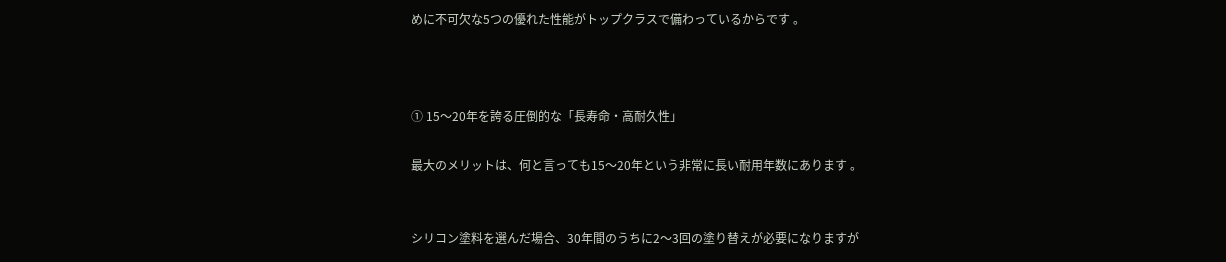めに不可欠な5つの優れた性能がトップクラスで備わっているからです 。



① 15〜20年を誇る圧倒的な「長寿命・高耐久性」

最大のメリットは、何と言っても15〜20年という非常に長い耐用年数にあります 。


シリコン塗料を選んだ場合、30年間のうちに2〜3回の塗り替えが必要になりますが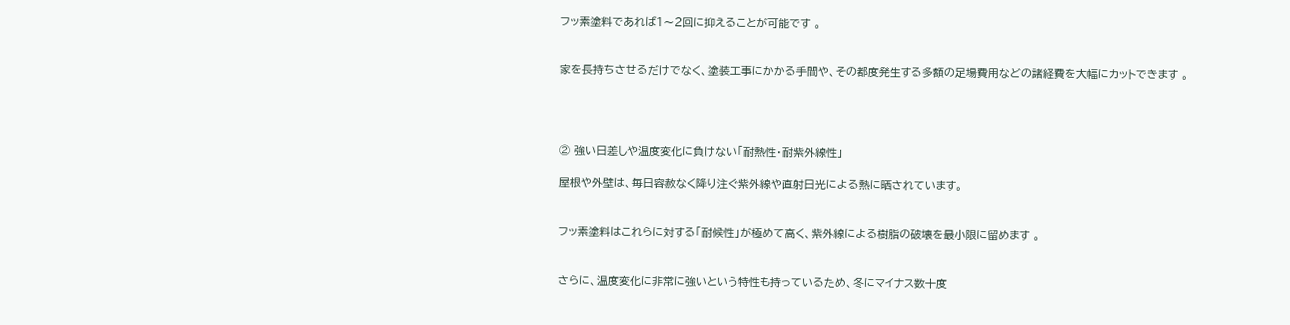フッ素塗料であれば1〜2回に抑えることが可能です 。


家を長持ちさせるだけでなく、塗装工事にかかる手間や、その都度発生する多額の足場費用などの諸経費を大幅にカットできます 。




② 強い日差しや温度変化に負けない「耐熱性・耐紫外線性」

屋根や外壁は、毎日容赦なく降り注ぐ紫外線や直射日光による熱に晒されています。


フッ素塗料はこれらに対する「耐候性」が極めて高く、紫外線による樹脂の破壊を最小限に留めます 。


さらに、温度変化に非常に強いという特性も持っているため、冬にマイナス数十度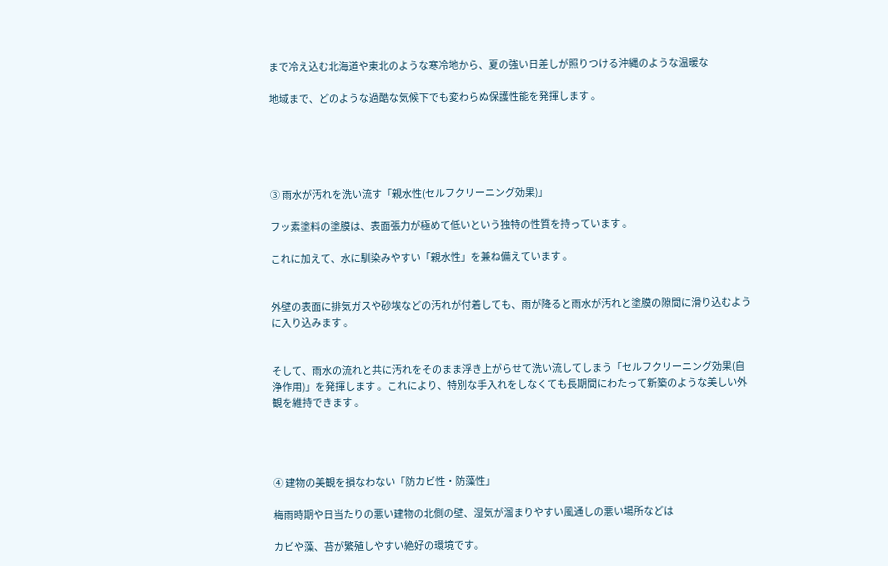まで冷え込む北海道や東北のような寒冷地から、夏の強い日差しが照りつける沖縄のような温暖な

地域まで、どのような過酷な気候下でも変わらぬ保護性能を発揮します 。





③ 雨水が汚れを洗い流す「親水性(セルフクリーニング効果)」

フッ素塗料の塗膜は、表面張力が極めて低いという独特の性質を持っています 。

これに加えて、水に馴染みやすい「親水性」を兼ね備えています 。


外壁の表面に排気ガスや砂埃などの汚れが付着しても、雨が降ると雨水が汚れと塗膜の隙間に滑り込むように入り込みます 。


そして、雨水の流れと共に汚れをそのまま浮き上がらせて洗い流してしまう「セルフクリーニング効果(自浄作用)」を発揮します 。これにより、特別な手入れをしなくても長期間にわたって新築のような美しい外観を維持できます 。




④ 建物の美観を損なわない「防カビ性・防藻性」

梅雨時期や日当たりの悪い建物の北側の壁、湿気が溜まりやすい風通しの悪い場所などは

カビや藻、苔が繁殖しやすい絶好の環境です。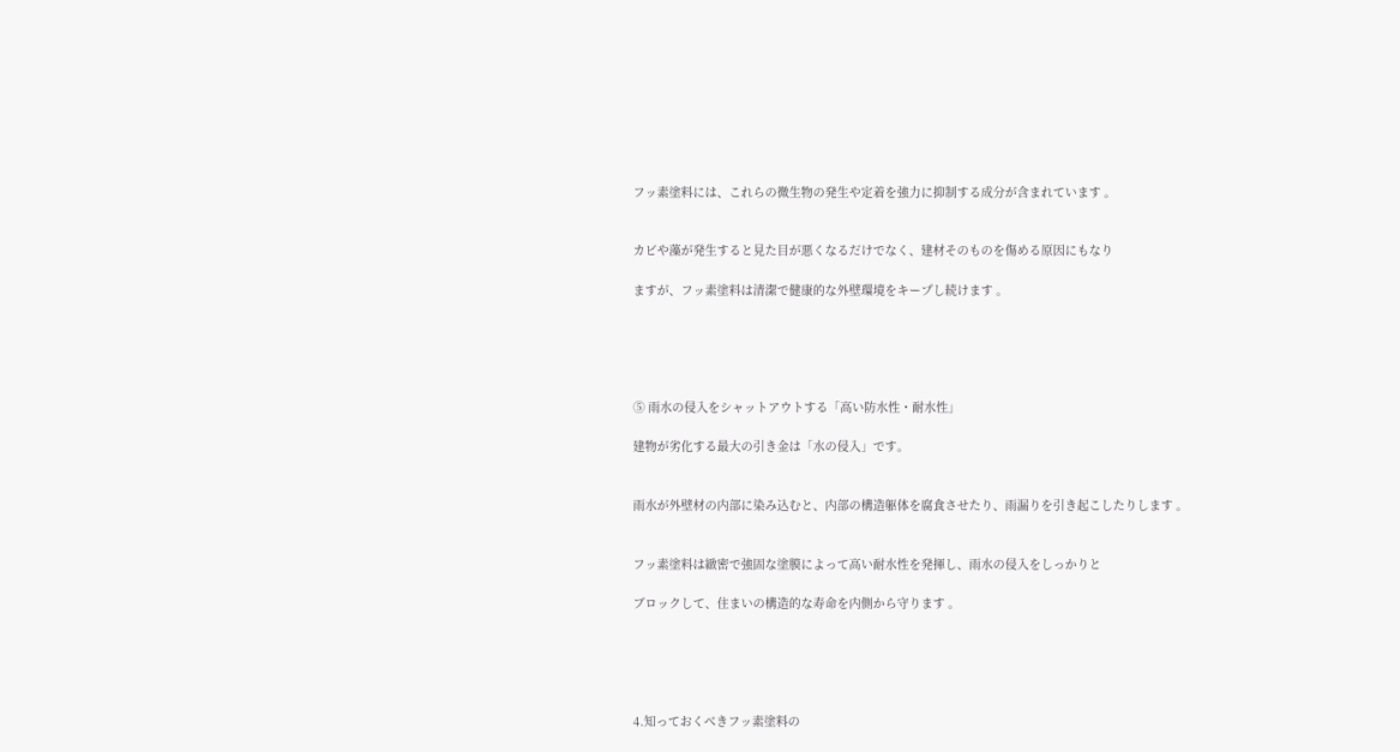フッ素塗料には、これらの微生物の発生や定着を強力に抑制する成分が含まれています 。


カビや藻が発生すると見た目が悪くなるだけでなく、建材そのものを傷める原因にもなり

ますが、フッ素塗料は清潔で健康的な外壁環境をキープし続けます 。





⑤ 雨水の侵入をシャットアウトする「高い防水性・耐水性」

建物が劣化する最大の引き金は「水の侵入」です。


雨水が外壁材の内部に染み込むと、内部の構造躯体を腐食させたり、雨漏りを引き起こしたりします 。


フッ素塗料は緻密で強固な塗膜によって高い耐水性を発揮し、雨水の侵入をしっかりと

ブロックして、住まいの構造的な寿命を内側から守ります 。





4.知っておくべきフッ素塗料の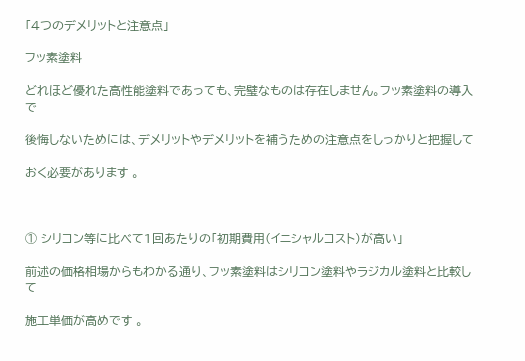「4つのデメリットと注意点」

フッ素塗料

どれほど優れた高性能塗料であっても、完璧なものは存在しません。フッ素塗料の導入で

後悔しないためには、デメリットやデメリットを補うための注意点をしっかりと把握して

おく必要があります 。



① シリコン等に比べて1回あたりの「初期費用(イニシャルコスト)が高い」

前述の価格相場からもわかる通り、フッ素塗料はシリコン塗料やラジカル塗料と比較して

施工単価が高めです 。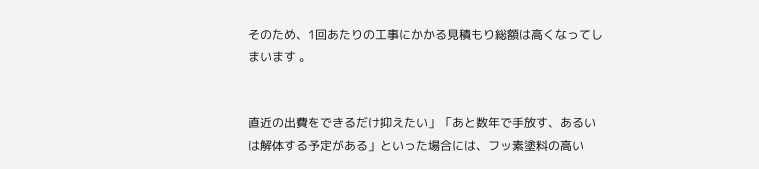そのため、1回あたりの工事にかかる見積もり総額は高くなってしまいます 。


直近の出費をできるだけ抑えたい」「あと数年で手放す、あるいは解体する予定がある」といった場合には、フッ素塗料の高い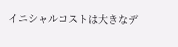イニシャルコストは大きなデ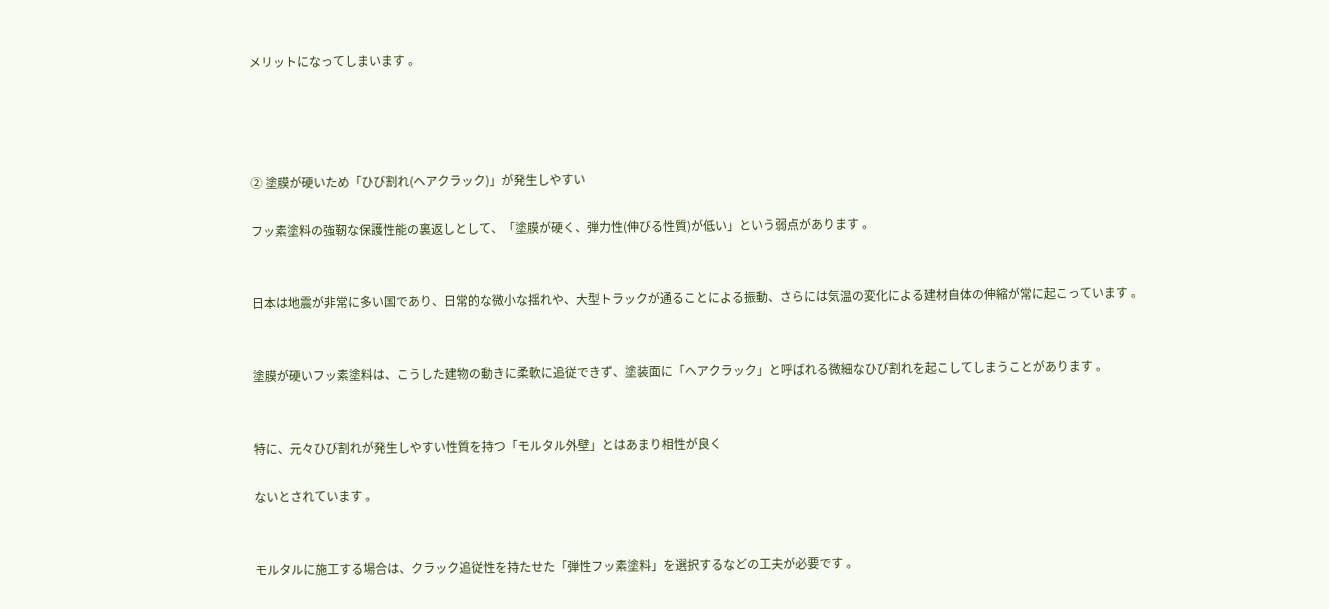メリットになってしまいます 。




② 塗膜が硬いため「ひび割れ(ヘアクラック)」が発生しやすい

フッ素塗料の強靭な保護性能の裏返しとして、「塗膜が硬く、弾力性(伸びる性質)が低い」という弱点があります 。


日本は地震が非常に多い国であり、日常的な微小な揺れや、大型トラックが通ることによる振動、さらには気温の変化による建材自体の伸縮が常に起こっています 。


塗膜が硬いフッ素塗料は、こうした建物の動きに柔軟に追従できず、塗装面に「ヘアクラック」と呼ばれる微細なひび割れを起こしてしまうことがあります 。


特に、元々ひび割れが発生しやすい性質を持つ「モルタル外壁」とはあまり相性が良く

ないとされています 。


モルタルに施工する場合は、クラック追従性を持たせた「弾性フッ素塗料」を選択するなどの工夫が必要です 。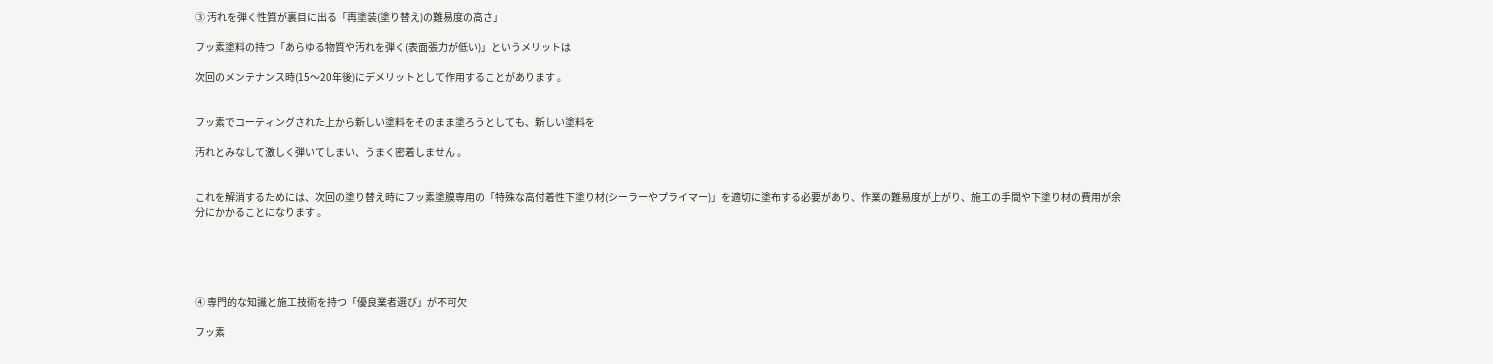③ 汚れを弾く性質が裏目に出る「再塗装(塗り替え)の難易度の高さ」

フッ素塗料の持つ「あらゆる物質や汚れを弾く(表面張力が低い)」というメリットは

次回のメンテナンス時(15〜20年後)にデメリットとして作用することがあります 。


フッ素でコーティングされた上から新しい塗料をそのまま塗ろうとしても、新しい塗料を

汚れとみなして激しく弾いてしまい、うまく密着しません 。


これを解消するためには、次回の塗り替え時にフッ素塗膜専用の「特殊な高付着性下塗り材(シーラーやプライマー)」を適切に塗布する必要があり、作業の難易度が上がり、施工の手間や下塗り材の費用が余分にかかることになります 。





④ 専門的な知識と施工技術を持つ「優良業者選び」が不可欠

フッ素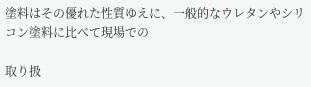塗料はその優れた性質ゆえに、一般的なウレタンやシリコン塗料に比べて現場での

取り扱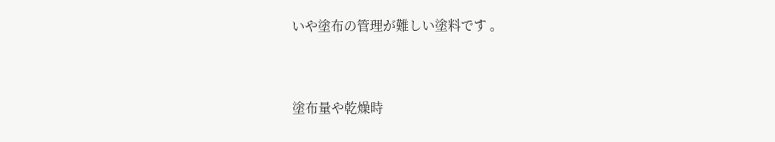いや塗布の管理が難しい塗料です 。


塗布量や乾燥時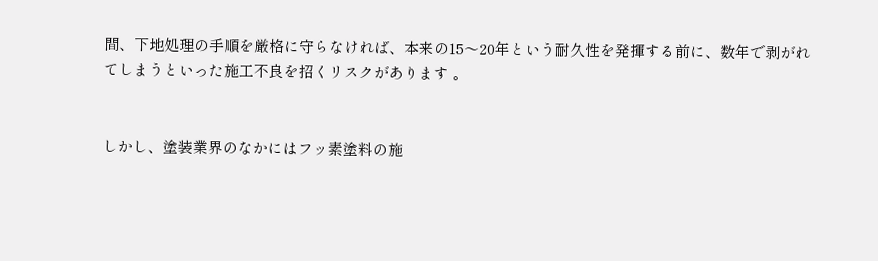間、下地処理の手順を厳格に守らなければ、本来の15〜20年という耐久性を発揮する前に、数年で剥がれてしまうといった施工不良を招くリスクがあります 。


しかし、塗装業界のなかにはフッ素塗料の施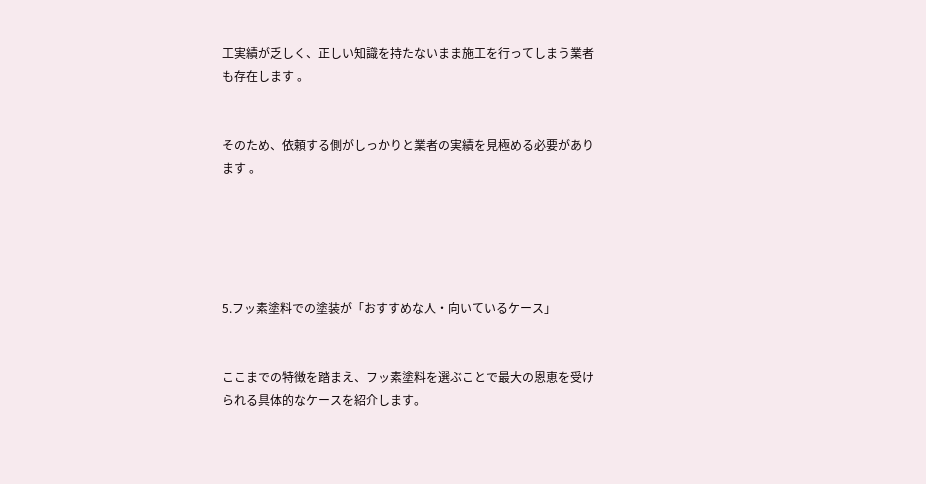工実績が乏しく、正しい知識を持たないまま施工を行ってしまう業者も存在します 。


そのため、依頼する側がしっかりと業者の実績を見極める必要があります 。





5.フッ素塗料での塗装が「おすすめな人・向いているケース」


ここまでの特徴を踏まえ、フッ素塗料を選ぶことで最大の恩恵を受けられる具体的なケースを紹介します。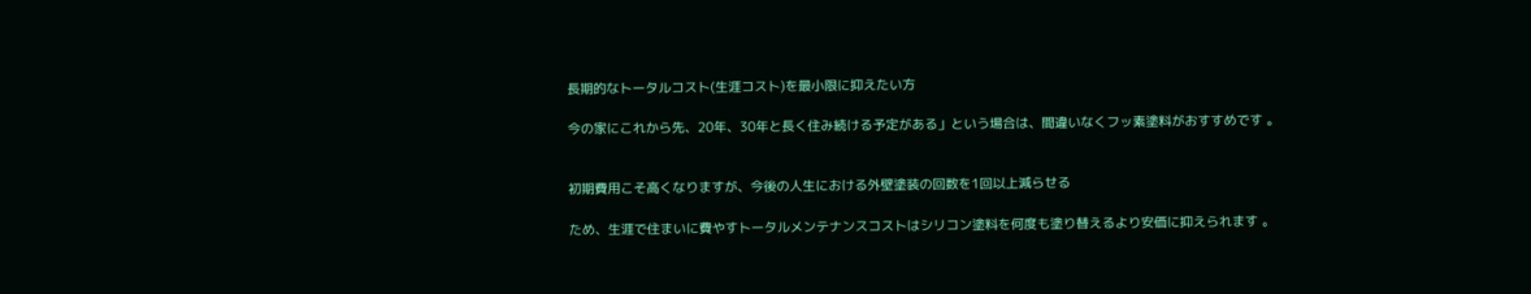長期的なトータルコスト(生涯コスト)を最小限に抑えたい方

今の家にこれから先、20年、30年と長く住み続ける予定がある」という場合は、間違いなくフッ素塗料がおすすめです 。


初期費用こそ高くなりますが、今後の人生における外壁塗装の回数を1回以上減らせる

ため、生涯で住まいに費やすトータルメンテナンスコストはシリコン塗料を何度も塗り替えるより安価に抑えられます 。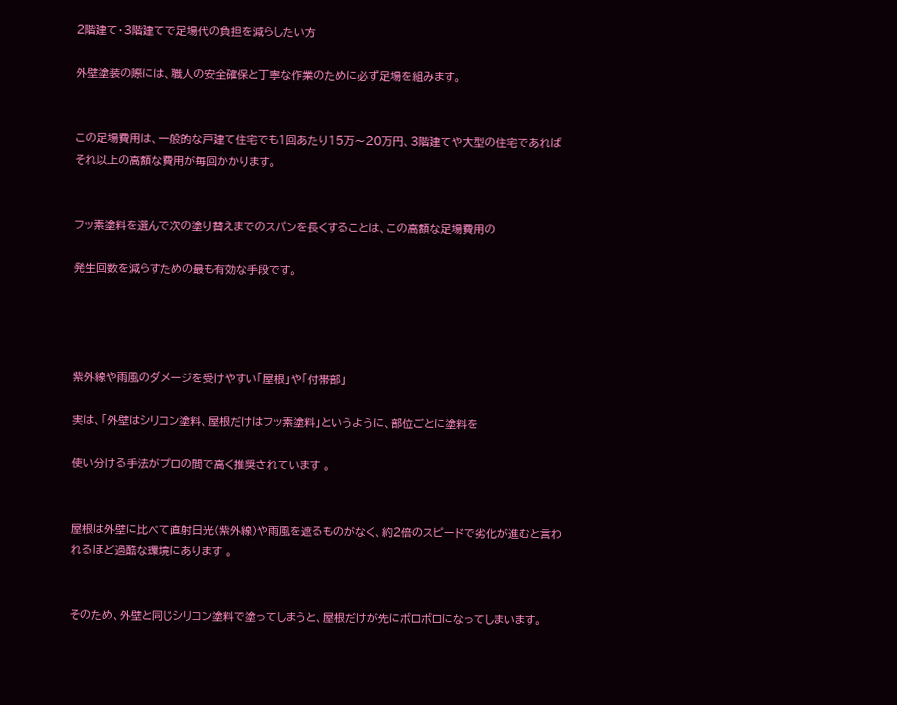2階建て・3階建てで足場代の負担を減らしたい方

外壁塗装の際には、職人の安全確保と丁寧な作業のために必ず足場を組みます。


この足場費用は、一般的な戸建て住宅でも1回あたり15万〜20万円、3階建てや大型の住宅であればそれ以上の高額な費用が毎回かかります。


フッ素塗料を選んで次の塗り替えまでのスパンを長くすることは、この高額な足場費用の

発生回数を減らすための最も有効な手段です。




紫外線や雨風のダメージを受けやすい「屋根」や「付帯部」

実は、「外壁はシリコン塗料、屋根だけはフッ素塗料」というように、部位ごとに塗料を

使い分ける手法がプロの間で高く推奨されています 。


屋根は外壁に比べて直射日光(紫外線)や雨風を遮るものがなく、約2倍のスピードで劣化が進むと言われるほど過酷な環境にあります 。


そのため、外壁と同じシリコン塗料で塗ってしまうと、屋根だけが先にボロボロになってしまいます。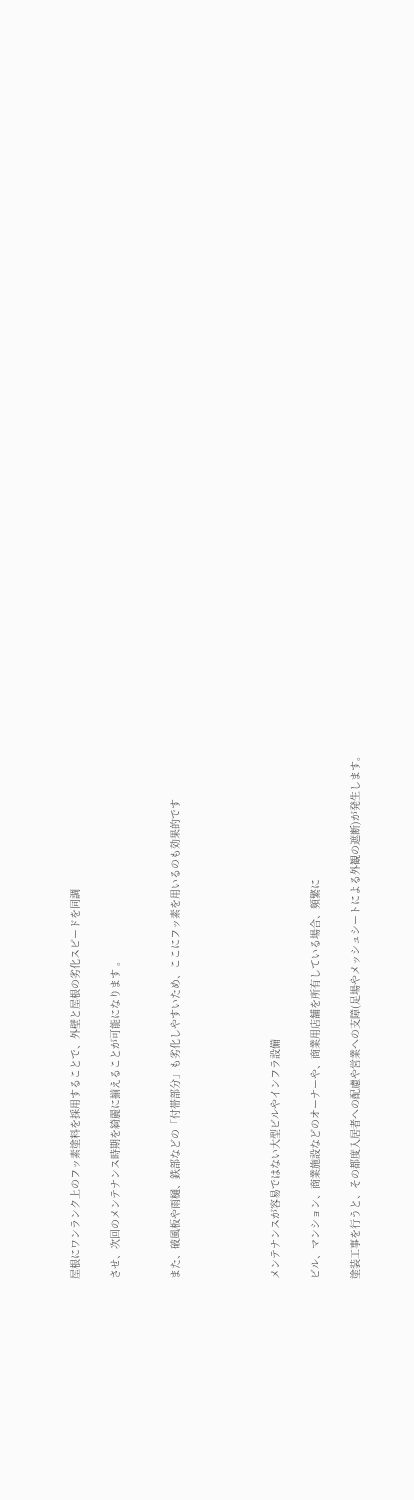屋根にワンランク上のフッ素塗料を採用することで、外壁と屋根の劣化スピードを同調

させ、次回のメンテナンス時期を綺麗に揃えることが可能になります 。


また、破風板や雨樋、鉄部などの「付帯部分」も劣化しやすいため、ここにフッ素を用いるのも効果的です




メンテナンスが容易ではない大型ビルやインフラ設備

ビル、マンション、商業施設などのオーナーや、商業用店舗を所有している場合、頻繁に

塗装工事を行うと、その都度入居者への配慮や営業への支障(足場やメッシュシートによる外観の遮断)が発生します。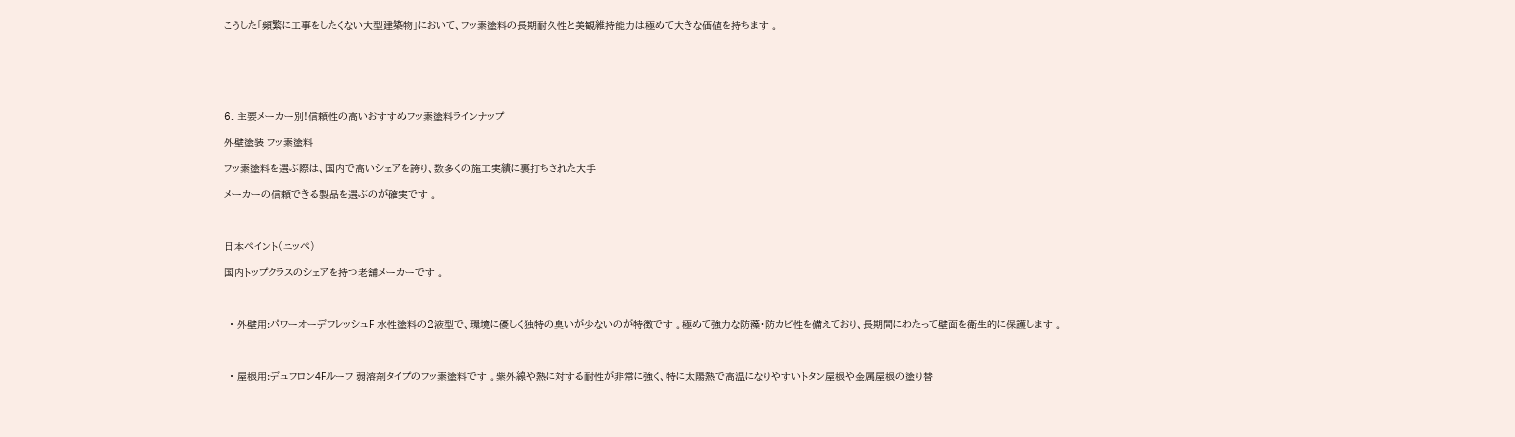こうした「頻繁に工事をしたくない大型建築物」において、フッ素塗料の長期耐久性と美観維持能力は極めて大きな価値を持ちます 。






6. 主要メーカー別!信頼性の高いおすすめフッ素塗料ラインナップ

外壁塗装 フッ素塗料

フッ素塗料を選ぶ際は、国内で高いシェアを誇り、数多くの施工実績に裏打ちされた大手

メーカーの信頼できる製品を選ぶのが確実です 。



日本ペイント(ニッペ)

国内トップクラスのシェアを持つ老舗メーカーです 。



  • 外壁用:パワーオーデフレッシュF 水性塗料の2液型で、環境に優しく独特の臭いが少ないのが特徴です 。極めて強力な防藻・防カビ性を備えており、長期間にわたって壁面を衛生的に保護します 。



  • 屋根用:デュフロン4Fルーフ 弱溶剤タイプのフッ素塗料です 。紫外線や熱に対する耐性が非常に強く、特に太陽熱で高温になりやすいトタン屋根や金属屋根の塗り替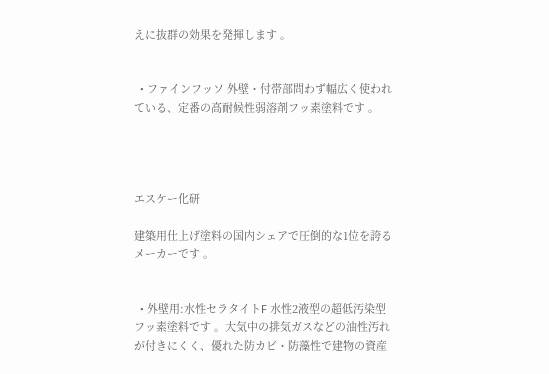えに抜群の効果を発揮します 。


  • ファインフッソ 外壁・付帯部問わず幅広く使われている、定番の高耐候性弱溶剤フッ素塗料です 。




エスケー化研

建築用仕上げ塗料の国内シェアで圧倒的な1位を誇るメーカーです 。


  • 外壁用:水性セラタイトF 水性2液型の超低汚染型フッ素塗料です 。大気中の排気ガスなどの油性汚れが付きにくく、優れた防カビ・防藻性で建物の資産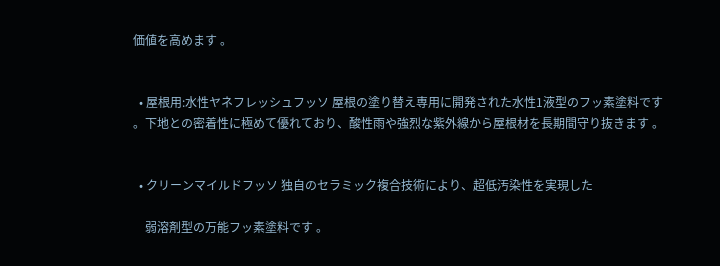価値を高めます 。


  • 屋根用:水性ヤネフレッシュフッソ 屋根の塗り替え専用に開発された水性1液型のフッ素塗料です 。下地との密着性に極めて優れており、酸性雨や強烈な紫外線から屋根材を長期間守り抜きます 。


  • クリーンマイルドフッソ 独自のセラミック複合技術により、超低汚染性を実現した

    弱溶剤型の万能フッ素塗料です 。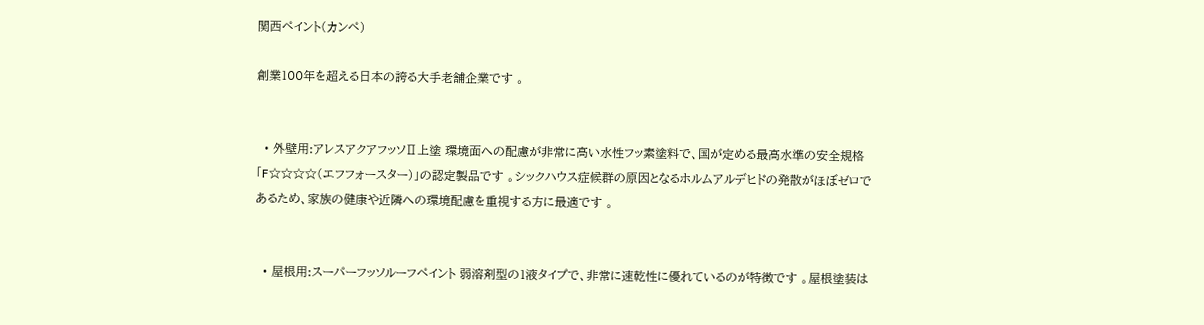関西ペイント(カンペ)

創業100年を超える日本の誇る大手老舗企業です 。


  • 外壁用:アレスアクアフッソⅡ上塗 環境面への配慮が非常に高い水性フッ素塗料で、国が定める最高水準の安全規格「F☆☆☆☆(エフフォースター)」の認定製品です 。シックハウス症候群の原因となるホルムアルデヒドの発散がほぼゼロであるため、家族の健康や近隣への環境配慮を重視する方に最適です 。


  • 屋根用:スーパーフッソルーフペイント 弱溶剤型の1液タイプで、非常に速乾性に優れているのが特徴です 。屋根塗装は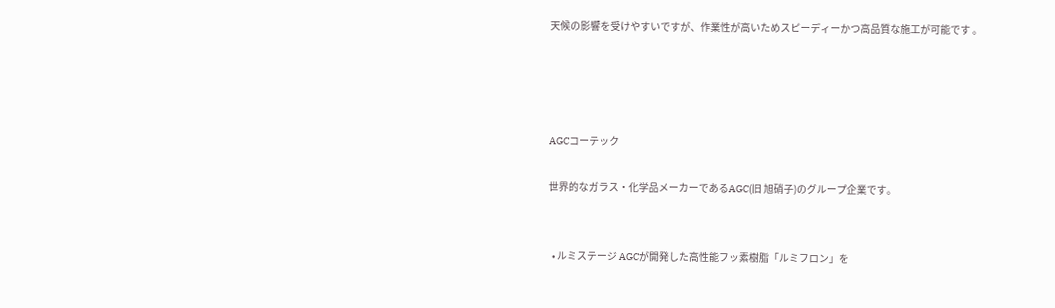天候の影響を受けやすいですが、作業性が高いためスピーディーかつ高品質な施工が可能です 。




AGCコーテック

世界的なガラス・化学品メーカーであるAGC(旧 旭硝子)のグループ企業です。


  • ルミステージ AGCが開発した高性能フッ素樹脂「ルミフロン」を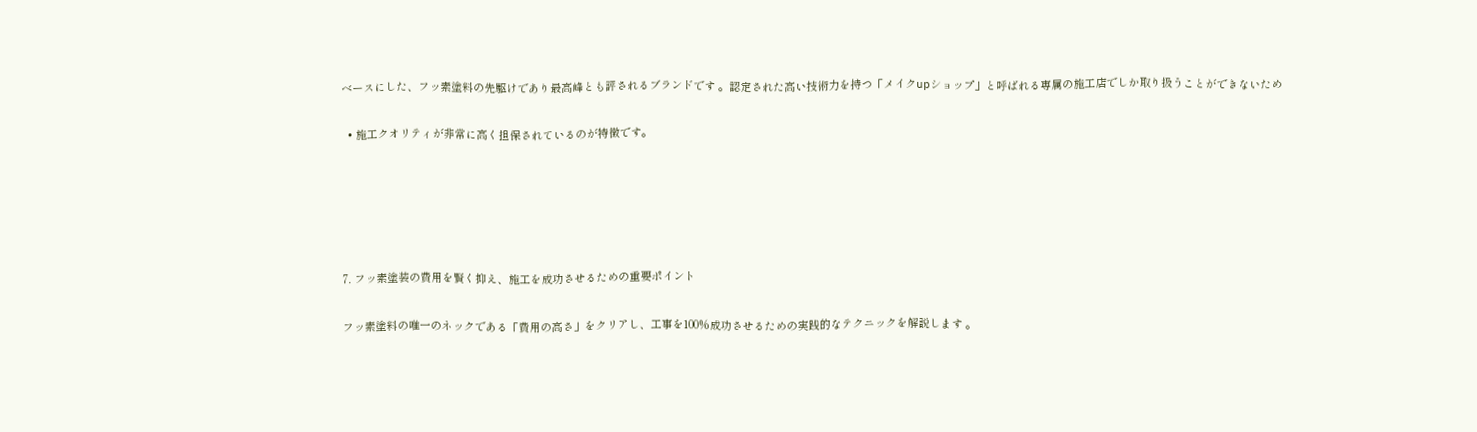ベースにした、フッ素塗料の先駆けであり最高峰とも評されるブランドです 。認定された高い技術力を持つ「メイクupショップ」と呼ばれる専属の施工店でしか取り扱うことができないため

  • 施工クオリティが非常に高く担保されているのが特徴です。





7. フッ素塗装の費用を賢く抑え、施工を成功させるための重要ポイント

フッ素塗料の唯一のネックである「費用の高さ」をクリアし、工事を100%成功させるための実践的なテクニックを解説します 。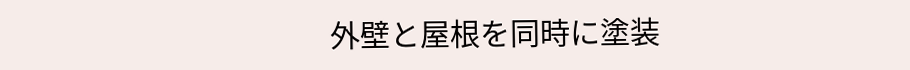外壁と屋根を同時に塗装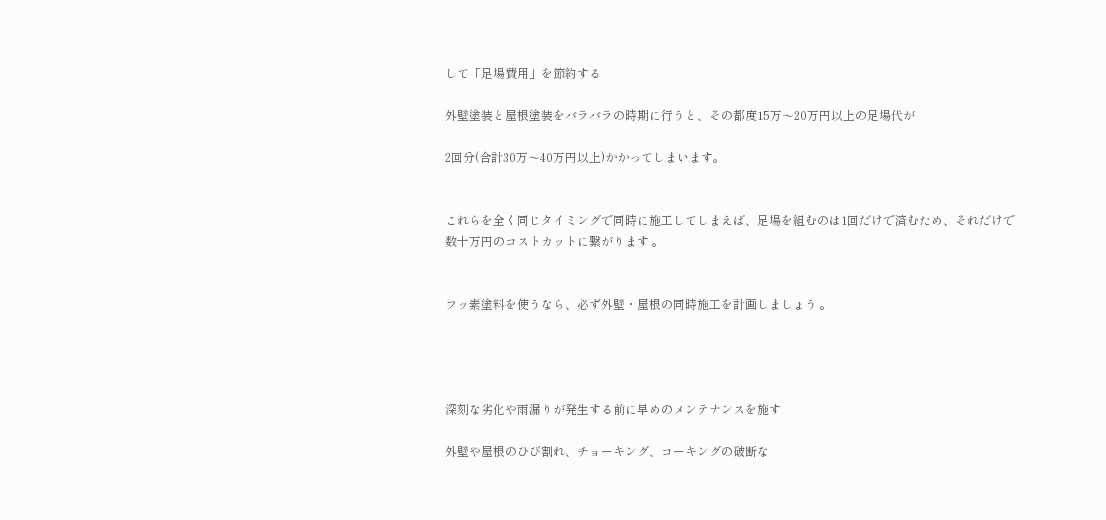して「足場費用」を節約する

外壁塗装と屋根塗装をバラバラの時期に行うと、その都度15万〜20万円以上の足場代が

2回分(合計30万〜40万円以上)かかってしまいます。


これらを全く同じタイミングで同時に施工してしまえば、足場を組むのは1回だけで済むため、それだけで数十万円のコストカットに繋がります 。


フッ素塗料を使うなら、必ず外壁・屋根の同時施工を計画しましょう 。




深刻な劣化や雨漏りが発生する前に早めのメンテナンスを施す

外壁や屋根のひび割れ、チョーキング、コーキングの破断な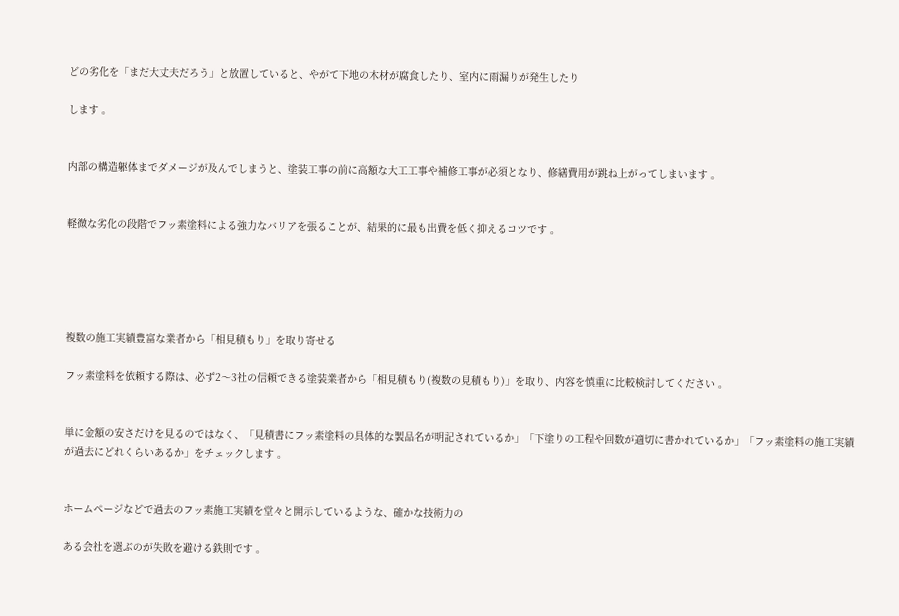どの劣化を「まだ大丈夫だろう」と放置していると、やがて下地の木材が腐食したり、室内に雨漏りが発生したり

します 。


内部の構造躯体までダメージが及んでしまうと、塗装工事の前に高額な大工工事や補修工事が必須となり、修繕費用が跳ね上がってしまいます 。


軽微な劣化の段階でフッ素塗料による強力なバリアを張ることが、結果的に最も出費を低く抑えるコツです 。





複数の施工実績豊富な業者から「相見積もり」を取り寄せる

フッ素塗料を依頼する際は、必ず2〜3社の信頼できる塗装業者から「相見積もり(複数の見積もり)」を取り、内容を慎重に比較検討してください 。


単に金額の安さだけを見るのではなく、「見積書にフッ素塗料の具体的な製品名が明記されているか」「下塗りの工程や回数が適切に書かれているか」「フッ素塗料の施工実績が過去にどれくらいあるか」をチェックします 。


ホームページなどで過去のフッ素施工実績を堂々と開示しているような、確かな技術力の

ある会社を選ぶのが失敗を避ける鉄則です 。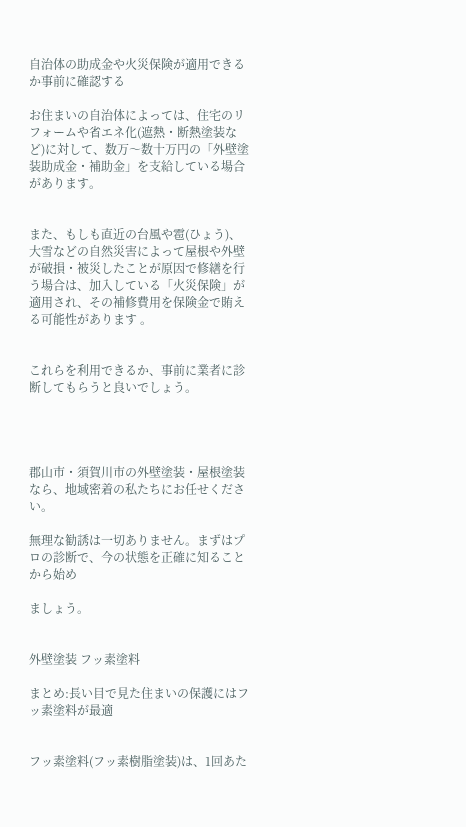自治体の助成金や火災保険が適用できるか事前に確認する

お住まいの自治体によっては、住宅のリフォームや省エネ化(遮熱・断熱塗装など)に対して、数万〜数十万円の「外壁塗装助成金・補助金」を支給している場合があります。


また、もしも直近の台風や雹(ひょう)、大雪などの自然災害によって屋根や外壁が破損・被災したことが原因で修繕を行う場合は、加入している「火災保険」が適用され、その補修費用を保険金で賄える可能性があります 。


これらを利用できるか、事前に業者に診断してもらうと良いでしょう。




郡山市・須賀川市の外壁塗装・屋根塗装なら、地域密着の私たちにお任せください。

無理な勧誘は一切ありません。まずはプロの診断で、今の状態を正確に知ることから始め

ましょう。


外壁塗装 フッ素塗料

まとめ:長い目で見た住まいの保護にはフッ素塗料が最適


フッ素塗料(フッ素樹脂塗装)は、1回あた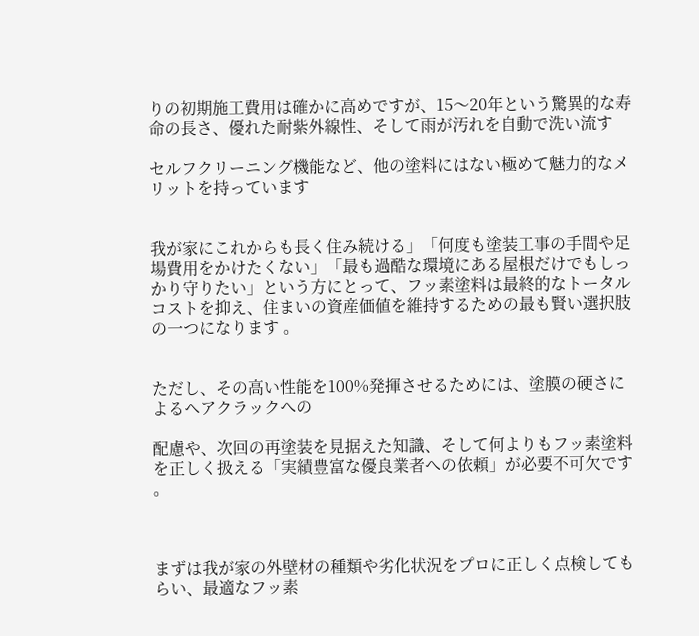りの初期施工費用は確かに高めですが、15〜20年という驚異的な寿命の長さ、優れた耐紫外線性、そして雨が汚れを自動で洗い流す

セルフクリーニング機能など、他の塗料にはない極めて魅力的なメリットを持っています


我が家にこれからも長く住み続ける」「何度も塗装工事の手間や足場費用をかけたくない」「最も過酷な環境にある屋根だけでもしっかり守りたい」という方にとって、フッ素塗料は最終的なトータルコストを抑え、住まいの資産価値を維持するための最も賢い選択肢の一つになります 。


ただし、その高い性能を100%発揮させるためには、塗膜の硬さによるヘアクラックへの

配慮や、次回の再塗装を見据えた知識、そして何よりもフッ素塗料を正しく扱える「実績豊富な優良業者への依頼」が必要不可欠です 。



まずは我が家の外壁材の種類や劣化状況をプロに正しく点検してもらい、最適なフッ素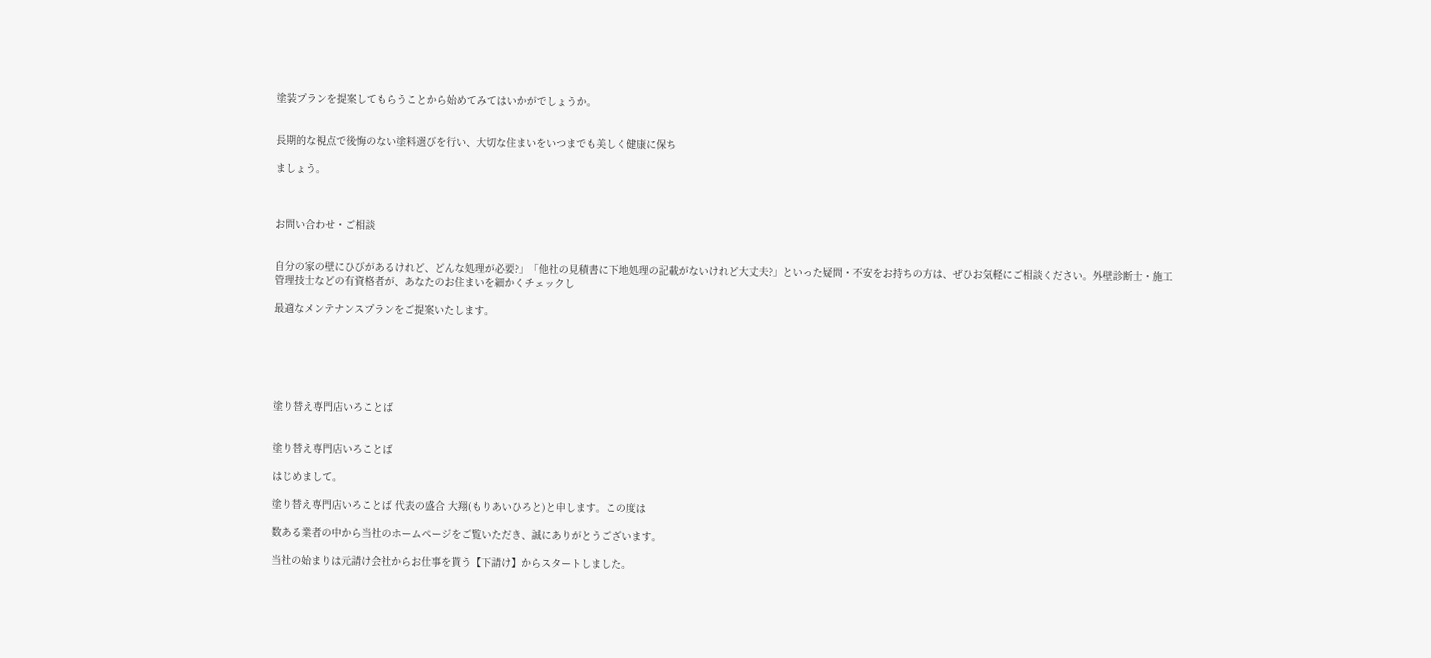塗装プランを提案してもらうことから始めてみてはいかがでしょうか。


長期的な視点で後悔のない塗料選びを行い、大切な住まいをいつまでも美しく健康に保ち

ましょう。



お問い合わせ・ご相談


自分の家の壁にひびがあるけれど、どんな処理が必要?」「他社の見積書に下地処理の記載がないけれど大丈夫?」といった疑問・不安をお持ちの方は、ぜひお気軽にご相談ください。外壁診断士・施工管理技士などの有資格者が、あなたのお住まいを細かくチェックし

最適なメンテナンスプランをご提案いたします。






塗り替え専門店いろことば


塗り替え専門店いろことば

はじめまして。

塗り替え専門店いろことば 代表の盛合 大翔(もりあいひろと)と申します。この度は

数ある業者の中から当社のホームページをご覧いただき、誠にありがとうございます。

当社の始まりは元請け会社からお仕事を貰う【下請け】からスタートしました。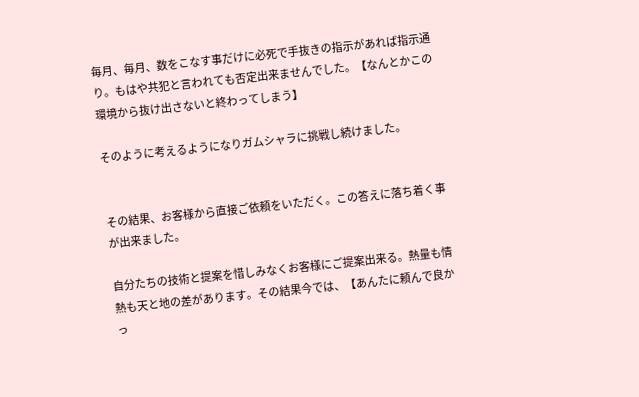毎月、毎月、数をこなす事だけに必死で手抜きの指示があれば指示通り。もはや共犯と言われても否定出来ませんでした。【なんとかこの環境から抜け出さないと終わってしまう】

そのように考えるようになりガムシャラに挑戦し続けました。


その結果、お客様から直接ご依頼をいただく。この答えに落ち着く事が出来ました。

自分たちの技術と提案を惜しみなくお客様にご提案出来る。熱量も情熱も天と地の差があります。その結果今では、【あんたに頼んで良かっ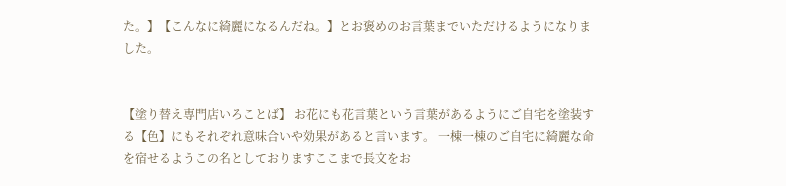た。】【こんなに綺麗になるんだね。】とお褒めのお言葉までいただけるようになりました。


【塗り替え専門店いろことば】 お花にも花言葉という言葉があるようにご自宅を塗装する【色】にもそれぞれ意味合いや効果があると言います。 一棟一棟のご自宅に綺麗な命を宿せるようこの名としておりますここまで長文をお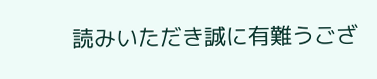読みいただき誠に有難うござ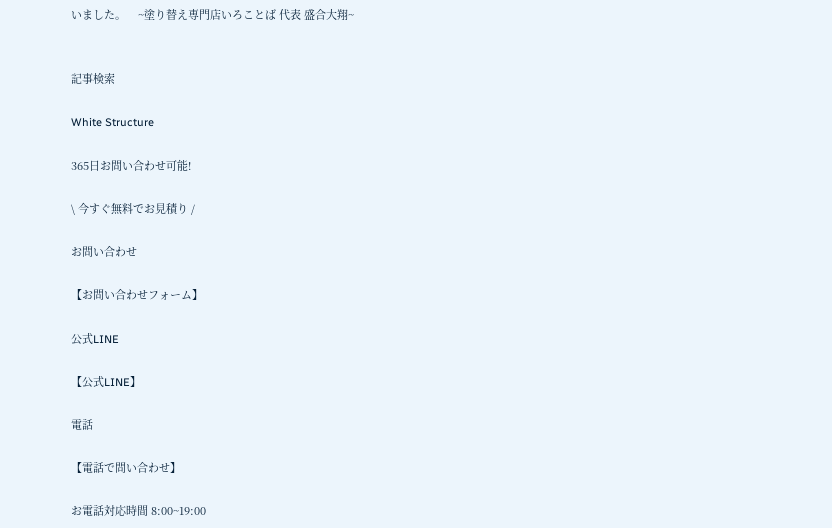いました。    ~塗り替え専門店いろことば 代表 盛合大翔~


記事検索

White Structure

365日お問い合わせ可能!

\ 今すぐ無料でお見積り /

お問い合わせ

【お問い合わせフォーム】

公式LINE

【公式LINE】

電話

【電話で問い合わせ】

お電話対応時間 8:00~19:00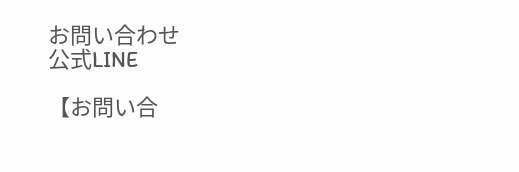お問い合わせ
公式LINE

【お問い合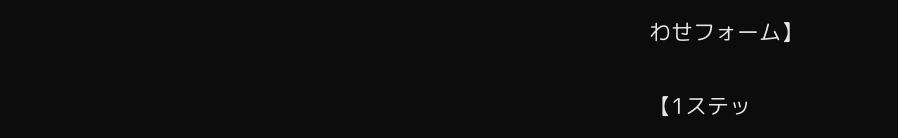わせフォーム】

【1ステッ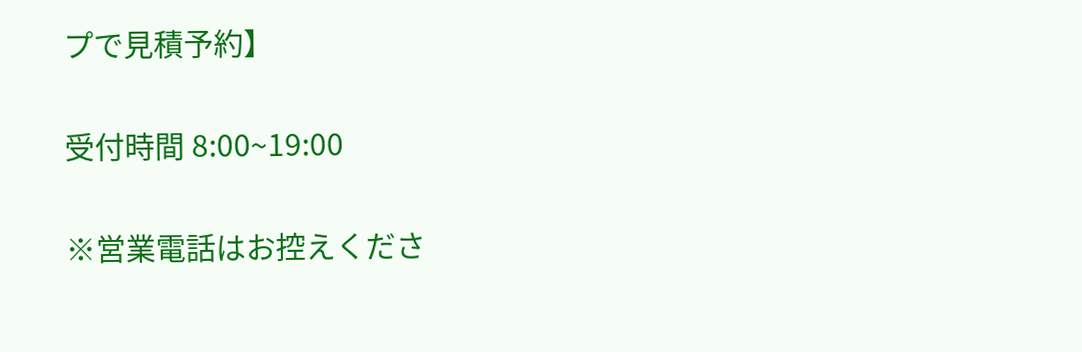プで見積予約】

受付時間 8:00~19:00

※営業電話はお控えくださ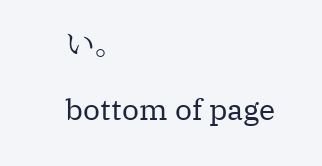い。

bottom of page